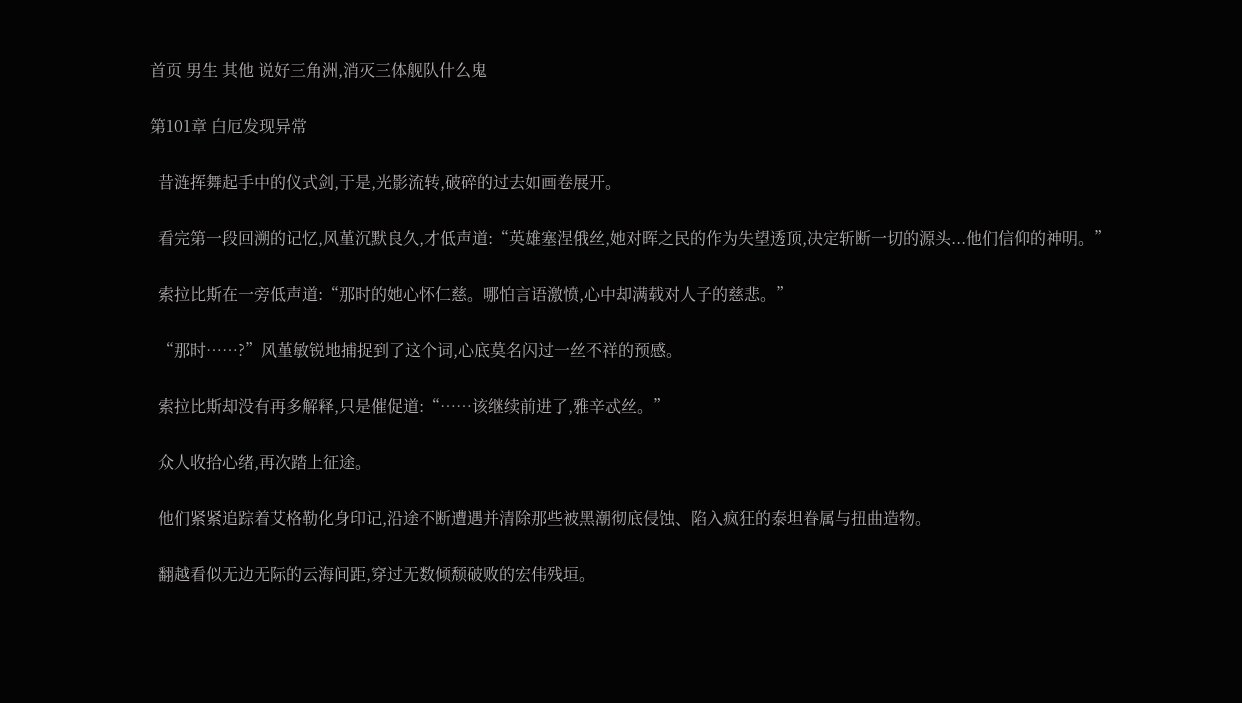首页 男生 其他 说好三角洲,消灭三体舰队什么鬼

第101章 白厄发现异常

  昔涟挥舞起手中的仪式剑,于是,光影流转,破碎的过去如画卷展开。

  看完第一段回溯的记忆,风堇沉默良久,才低声道:“英雄塞涅俄丝,她对晖之民的作为失望透顶,决定斩断一切的源头...他们信仰的神明。”

  索拉比斯在一旁低声道:“那时的她心怀仁慈。哪怕言语激愤,心中却满载对人子的慈悲。”

  “那时……?”风堇敏锐地捕捉到了这个词,心底莫名闪过一丝不祥的预感。

  索拉比斯却没有再多解释,只是催促道:“……该继续前进了,雅辛忒丝。”

  众人收拾心绪,再次踏上征途。

  他们紧紧追踪着艾格勒化身印记,沿途不断遭遇并清除那些被黑潮彻底侵蚀、陷入疯狂的泰坦眷属与扭曲造物。

  翻越看似无边无际的云海间距,穿过无数倾颓破败的宏伟残垣。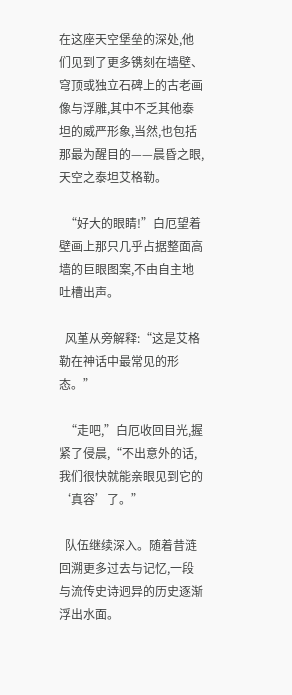在这座天空堡垒的深处,他们见到了更多镌刻在墙壁、穹顶或独立石碑上的古老画像与浮雕,其中不乏其他泰坦的威严形象,当然,也包括那最为醒目的——晨昏之眼,天空之泰坦艾格勒。

  “好大的眼睛!”白厄望着壁画上那只几乎占据整面高墙的巨眼图案,不由自主地吐槽出声。

  风堇从旁解释:“这是艾格勒在神话中最常见的形态。”

  “走吧,”白厄收回目光,握紧了侵晨,“不出意外的话,我们很快就能亲眼见到它的‘真容’了。”

  队伍继续深入。随着昔涟回溯更多过去与记忆,一段与流传史诗迥异的历史逐渐浮出水面。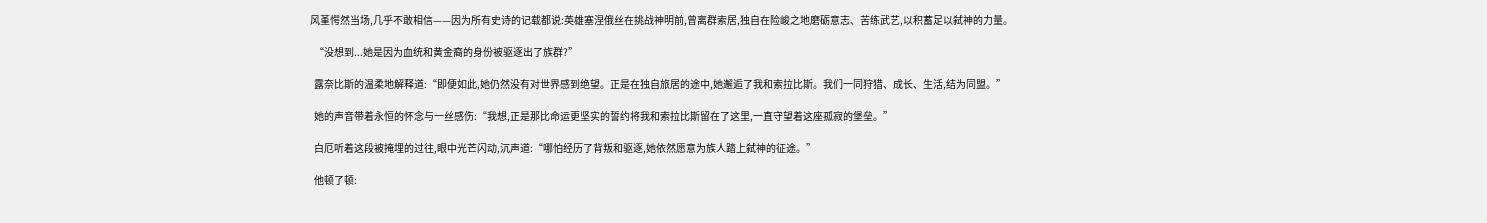风堇愕然当场,几乎不敢相信——因为所有史诗的记载都说:英雄塞涅俄丝在挑战神明前,曾离群索居,独自在险峻之地磨砺意志、苦练武艺,以积蓄足以弑神的力量。

  “没想到...她是因为血统和黄金裔的身份被驱逐出了族群?”

  露奈比斯的温柔地解释道:“即便如此,她仍然没有对世界感到绝望。正是在独自旅居的途中,她邂逅了我和索拉比斯。我们一同狩猎、成长、生活,结为同盟。”

  她的声音带着永恒的怀念与一丝感伤:“我想,正是那比命运更坚实的誓约将我和索拉比斯留在了这里,一直守望着这座孤寂的堡垒。”

  白厄听着这段被掩埋的过往,眼中光芒闪动,沉声道:“哪怕经历了背叛和驱逐,她依然愿意为族人踏上弑神的征途。”

  他顿了顿: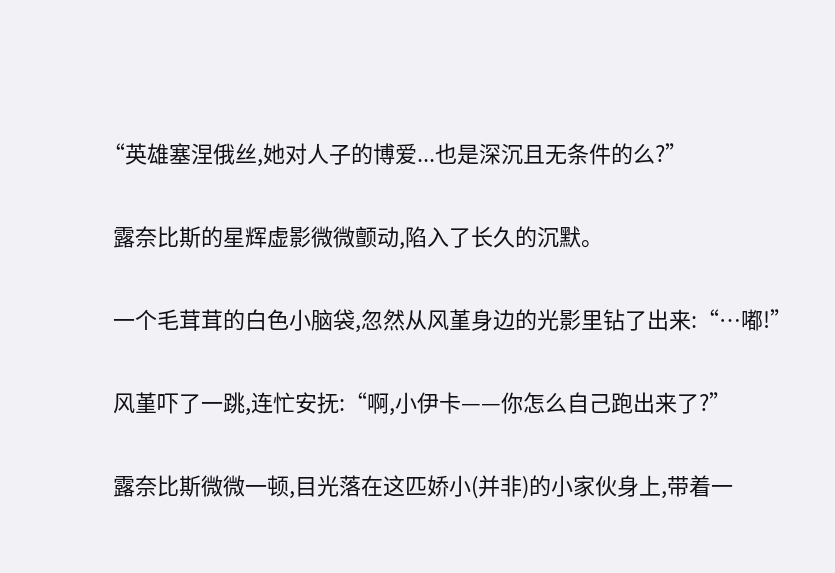“英雄塞涅俄丝,她对人子的博爱...也是深沉且无条件的么?”

  露奈比斯的星辉虚影微微颤动,陷入了长久的沉默。

  一个毛茸茸的白色小脑袋,忽然从风堇身边的光影里钻了出来:“…嘟!”

  风堇吓了一跳,连忙安抚:“啊,小伊卡——你怎么自己跑出来了?”

  露奈比斯微微一顿,目光落在这匹娇小(并非)的小家伙身上,带着一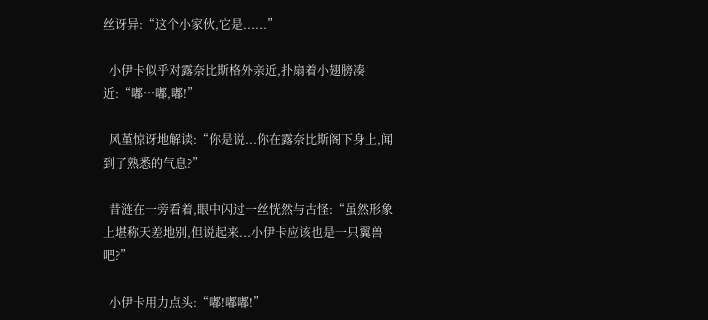丝讶异:“这个小家伙,它是......”

  小伊卡似乎对露奈比斯格外亲近,扑扇着小翅膀凑近:“嘟…嘟,嘟!”

  风堇惊讶地解读:“你是说...你在露奈比斯阁下身上,闻到了熟悉的气息?”

  昔涟在一旁看着,眼中闪过一丝恍然与古怪:“虽然形象上堪称天差地别,但说起来...小伊卡应该也是一只翼兽吧?”

  小伊卡用力点头:“嘟!嘟嘟!”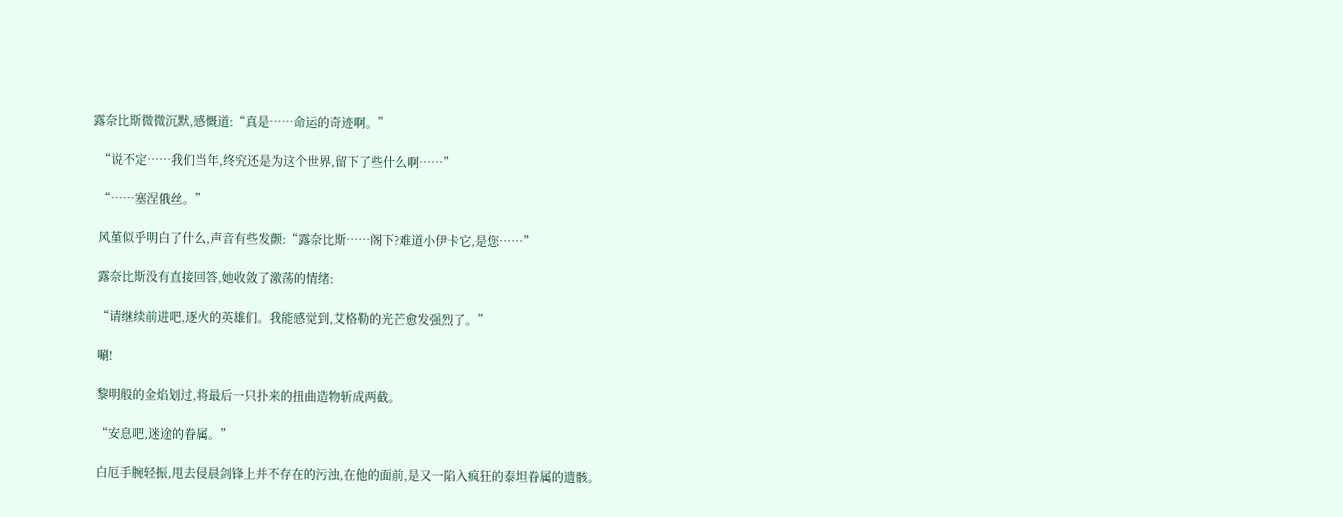露奈比斯微微沉默,感慨道:“真是……命运的奇迹啊。”

  “说不定……我们当年,终究还是为这个世界,留下了些什么啊……”

  “……塞涅俄丝。”

  风堇似乎明白了什么,声音有些发颤:“露奈比斯……阁下?难道小伊卡它,是您……”

  露奈比斯没有直接回答,她收敛了激荡的情绪:

  “请继续前进吧,逐火的英雄们。我能感觉到,艾格勒的光芒愈发强烈了。”

  唰!

  黎明般的金焰划过,将最后一只扑来的扭曲造物斩成两截。

  “安息吧,迷途的眷属。”

  白厄手腕轻振,甩去侵晨剑锋上并不存在的污浊,在他的面前,是又一陷入疯狂的泰坦眷属的遗骸。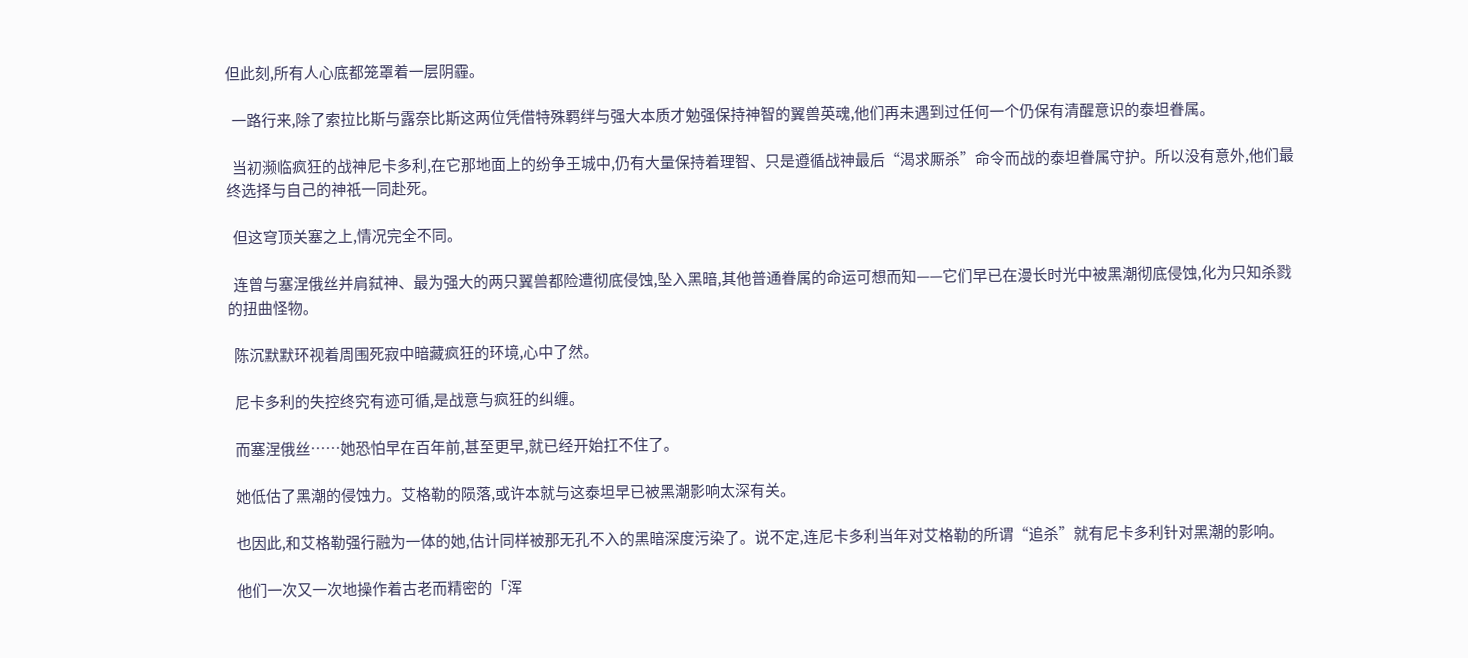但此刻,所有人心底都笼罩着一层阴霾。

  一路行来,除了索拉比斯与露奈比斯这两位凭借特殊羁绊与强大本质才勉强保持神智的翼兽英魂,他们再未遇到过任何一个仍保有清醒意识的泰坦眷属。

  当初濒临疯狂的战神尼卡多利,在它那地面上的纷争王城中,仍有大量保持着理智、只是遵循战神最后“渴求厮杀”命令而战的泰坦眷属守护。所以没有意外,他们最终选择与自己的神祇一同赴死。

  但这穹顶关塞之上,情况完全不同。

  连曾与塞涅俄丝并肩弑神、最为强大的两只翼兽都险遭彻底侵蚀,坠入黑暗,其他普通眷属的命运可想而知——它们早已在漫长时光中被黑潮彻底侵蚀,化为只知杀戮的扭曲怪物。

  陈沉默默环视着周围死寂中暗藏疯狂的环境,心中了然。

  尼卡多利的失控终究有迹可循,是战意与疯狂的纠缠。

  而塞涅俄丝……她恐怕早在百年前,甚至更早,就已经开始扛不住了。

  她低估了黑潮的侵蚀力。艾格勒的陨落,或许本就与这泰坦早已被黑潮影响太深有关。

  也因此,和艾格勒强行融为一体的她,估计同样被那无孔不入的黑暗深度污染了。说不定,连尼卡多利当年对艾格勒的所谓“追杀”就有尼卡多利针对黑潮的影响。

  他们一次又一次地操作着古老而精密的「浑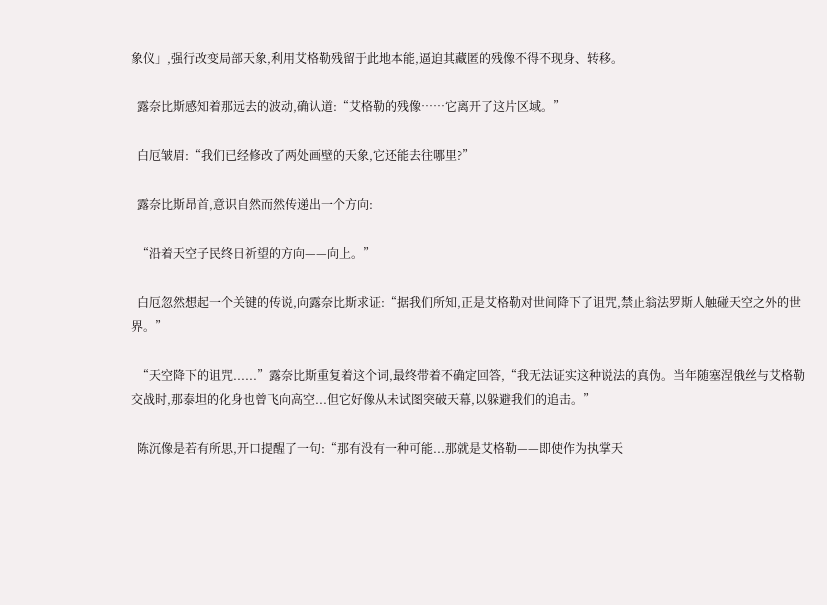象仪」,强行改变局部天象,利用艾格勒残留于此地本能,逼迫其藏匿的残像不得不现身、转移。

  露奈比斯感知着那远去的波动,确认道:“艾格勒的残像……它离开了这片区域。”

  白厄皱眉:“我们已经修改了两处画壁的天象,它还能去往哪里?”

  露奈比斯昂首,意识自然而然传递出一个方向:

  “沿着天空子民终日祈望的方向——向上。”

  白厄忽然想起一个关键的传说,向露奈比斯求证:“据我们所知,正是艾格勒对世间降下了诅咒,禁止翁法罗斯人触碰天空之外的世界。”

  “天空降下的诅咒......”露奈比斯重复着这个词,最终带着不确定回答,“我无法证实这种说法的真伪。当年随塞涅俄丝与艾格勒交战时,那泰坦的化身也曾飞向高空...但它好像从未试图突破天幕,以躲避我们的追击。”

  陈沉像是若有所思,开口提醒了一句:“那有没有一种可能...那就是艾格勒——即使作为执掌天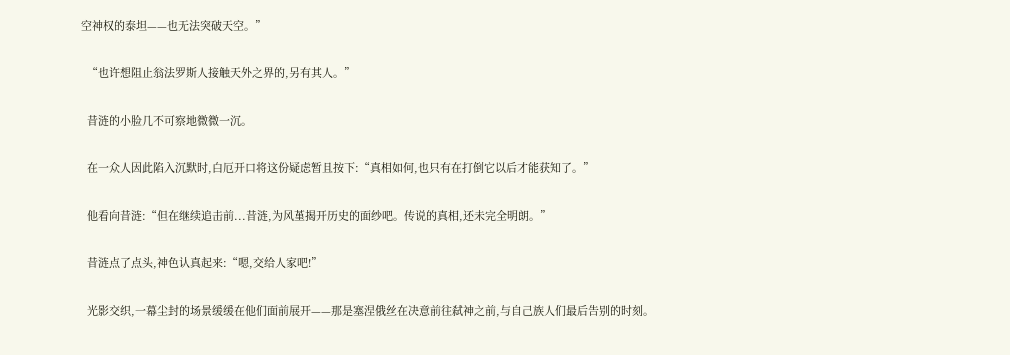空神权的泰坦——也无法突破天空。”

  “也许想阻止翁法罗斯人接触天外之界的,另有其人。”

  昔涟的小脸几不可察地微微一沉。

  在一众人因此陷入沉默时,白厄开口将这份疑虑暂且按下:“真相如何,也只有在打倒它以后才能获知了。”

  他看向昔涟:“但在继续追击前...昔涟,为风堇揭开历史的面纱吧。传说的真相,还未完全明朗。”

  昔涟点了点头,神色认真起来:“嗯,交给人家吧!”

  光影交织,一幕尘封的场景缓缓在他们面前展开——那是塞涅俄丝在决意前往弑神之前,与自己族人们最后告别的时刻。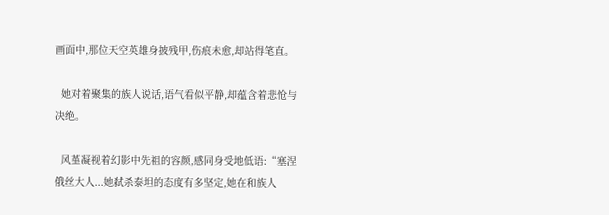画面中,那位天空英雄身披残甲,伤痕未愈,却站得笔直。

  她对着聚集的族人说话,语气看似平静,却蕴含着悲怆与决绝。

  风堇凝视着幻影中先祖的容颜,感同身受地低语:“塞涅俄丝大人...她弑杀泰坦的态度有多坚定,她在和族人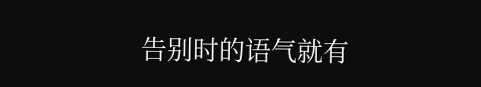告别时的语气就有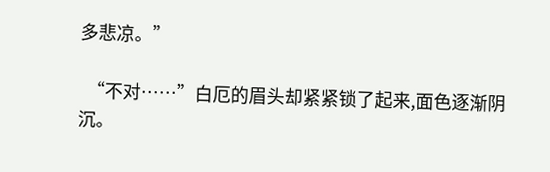多悲凉。”

  “不对……”白厄的眉头却紧紧锁了起来,面色逐渐阴沉。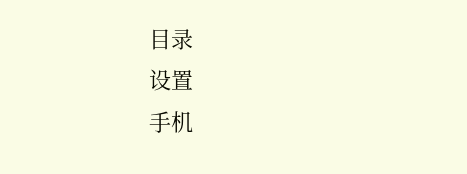目录
设置
手机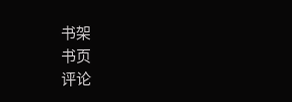书架
书页
评论